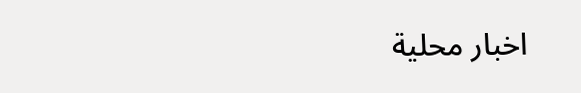اخبار محلية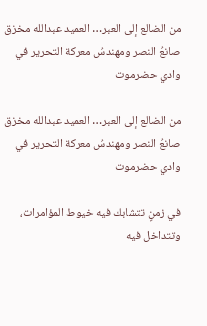من الضالع إلى العبر… العميد عبدالله مخزق صانعُ النصر ومهندسُ معركة التحرير في وادي حضرموت

من الضالع إلى العبر… العميد عبدالله مخزق صانعُ النصر ومهندسُ معركة التحرير في وادي حضرموت

في زمنٍ تتشابك فيه خيوط المؤامرات، وتتداخل فيه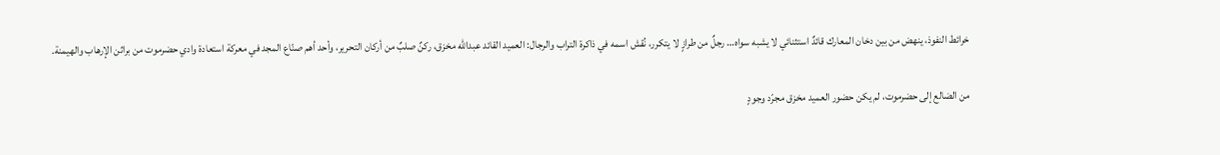خرائط النفوذ، ينهض من بين دخان المعارك قائدٌ استثنائي لا يشبه سواه… رجلٌ من طرازٍ لا يتكرر، نُقش اسمه في ذاكرة التراب والرجال: العميد القائد عبدالله مخزق، ركنٌ صلبٌ من أركان التحرير، وأحد أهم صنّاع المجد في معركة استعادة وادي حضرموت من براثن الإرهاب والهيمنة.

من الضالع إلى حضرموت، لم يكن حضور العميد مخزق مجرّد وجودٍ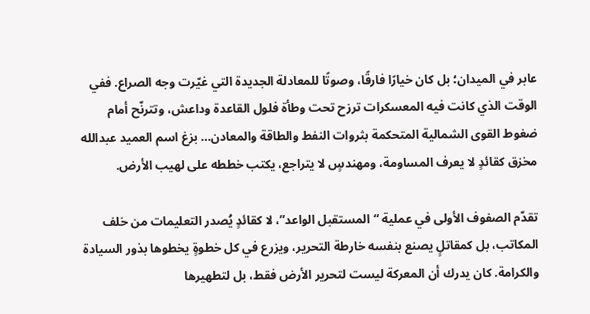عابر في الميدان؛ بل كان خيارًا فارقًا، وصوتًا للمعادلة الجديدة التي غيّرت وجه الصراع. ففي الوقت الذي كانت فيه المعسكرات ترزح تحت وطأة فلول القاعدة وداعش، وتترنّح أمام ضغوط القوى الشمالية المتحكمة بثروات النفط والطاقة والمعادن… بزغ اسم العميد عبدالله مخزق كقائدٍ لا يعرف المساومة، ومهندسٍ لا يتراجع، يكتب خططه على لهيب الأرض.

تقدّم الصفوف الأولى في عملية “المستقبل الواعد”، لا كقائدٍ يُصدر التعليمات من خلف المكاتب، بل كمقاتلٍ يصنع بنفسه خارطة التحرير، ويزرع في كل خطوةٍ يخطوها بذور السيادة والكرامة. كان يدرك أن المعركة ليست لتحرير الأرض فقط، بل لتطهيرها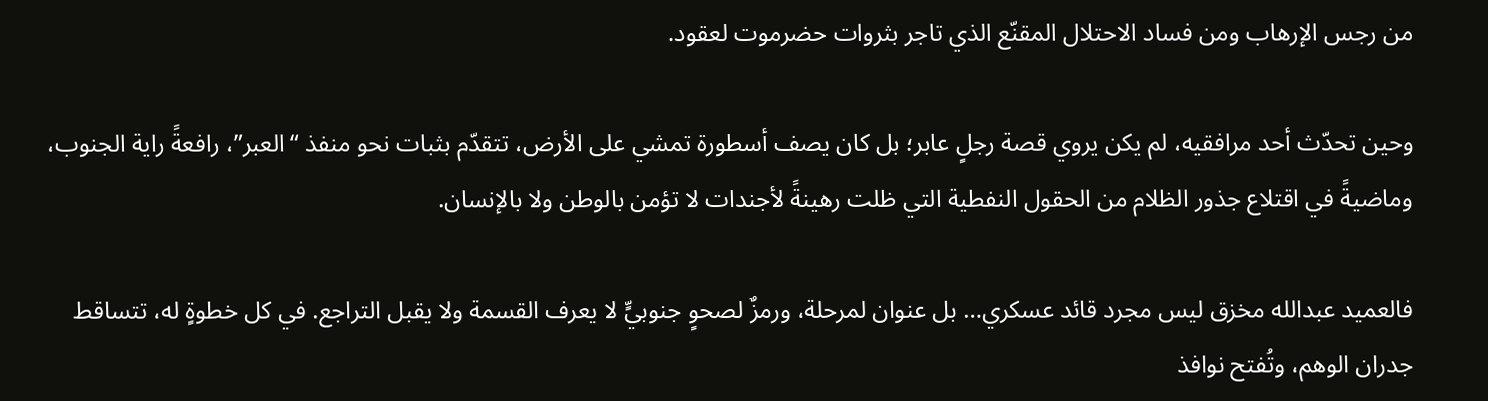من رجس الإرهاب ومن فساد الاحتلال المقنّع الذي تاجر بثروات حضرموت لعقود.

وحين تحدّث أحد مرافقيه، لم يكن يروي قصة رجلٍ عابر؛ بل كان يصف أسطورة تمشي على الأرض، تتقدّم بثبات نحو منفذ “العبر”، رافعةً راية الجنوب، وماضيةً في اقتلاع جذور الظلام من الحقول النفطية التي ظلت رهينةً لأجندات لا تؤمن بالوطن ولا بالإنسان.

فالعميد عبدالله مخزق ليس مجرد قائد عسكري… بل عنوان لمرحلة، ورمزٌ لصحوٍ جنوبيٍّ لا يعرف القسمة ولا يقبل التراجع. في كل خطوةٍ له، تتساقط جدران الوهم، وتُفتح نوافذ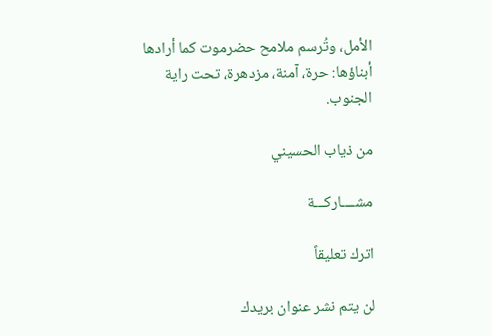الأمل، وتُرسم ملامح حضرموت كما أرادها أبناؤها: حرة، آمنة، مزدهرة، تحت راية الجنوب.

من ذياب الحسيني

مشــــاركـــة

اترك تعليقاً

لن يتم نشر عنوان بريدك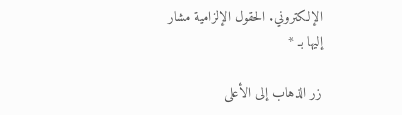الإلكتروني. الحقول الإلزامية مشار إليها بـ *

زر الذهاب إلى الأعلى